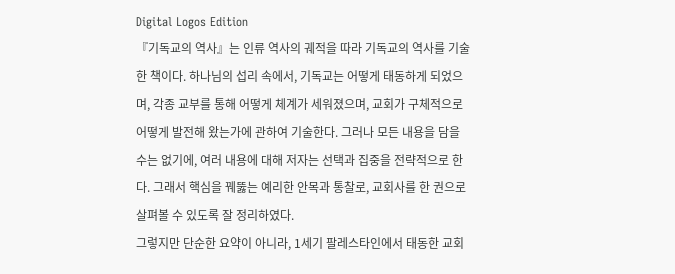Digital Logos Edition
『기독교의 역사』는 인류 역사의 궤적을 따라 기독교의 역사를 기술한 책이다. 하나님의 섭리 속에서, 기독교는 어떻게 태동하게 되었으며, 각종 교부를 통해 어떻게 체계가 세워졌으며, 교회가 구체적으로 어떻게 발전해 왔는가에 관하여 기술한다. 그러나 모든 내용을 담을 수는 없기에, 여러 내용에 대해 저자는 선택과 집중을 전략적으로 한다. 그래서 핵심을 꿰뚫는 예리한 안목과 통찰로, 교회사를 한 권으로 살펴볼 수 있도록 잘 정리하였다.
그렇지만 단순한 요약이 아니라, 1세기 팔레스타인에서 태동한 교회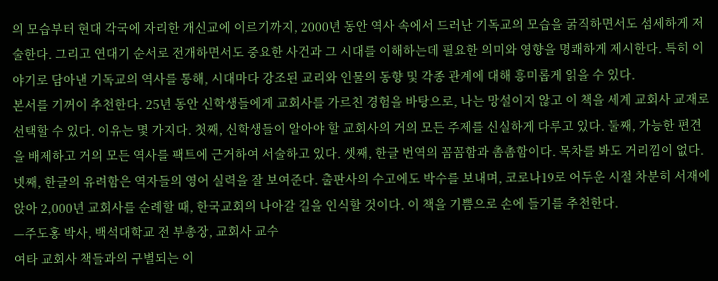의 모습부터 현대 각국에 자리한 개신교에 이르기까지, 2000년 동안 역사 속에서 드러난 기독교의 모습을 굵직하면서도 섬세하게 저술한다. 그리고 연대기 순서로 전개하면서도 중요한 사건과 그 시대를 이해하는데 필요한 의미와 영향을 명쾌하게 제시한다. 특히 이야기로 담아낸 기독교의 역사를 통해, 시대마다 강조된 교리와 인물의 동향 및 각종 관계에 대해 흥미롭게 읽을 수 있다.
본서를 기꺼이 추천한다. 25년 동안 신학생들에게 교회사를 가르친 경험을 바탕으로, 나는 망설이지 않고 이 책을 세계 교회사 교재로 선택할 수 있다. 이유는 몇 가지다. 첫째, 신학생들이 알아야 할 교회사의 거의 모든 주제를 신실하게 다루고 있다. 둘째, 가능한 편견을 배제하고 거의 모든 역사를 팩트에 근거하여 서술하고 있다. 셋째, 한글 번역의 꼼꼼함과 촘촘함이다. 목차를 봐도 거리낌이 없다. 넷째, 한글의 유려함은 역자들의 영어 실력을 잘 보여준다. 출판사의 수고에도 박수를 보내며, 코로나19로 어두운 시절 차분히 서재에 앉아 2,000년 교회사를 순례할 때, 한국교회의 나아갈 길을 인식할 것이다. 이 책을 기쁨으로 손에 들기를 추천한다.
—주도홍 박사, 백석대학교 전 부총장, 교회사 교수
여타 교회사 책들과의 구별되는 이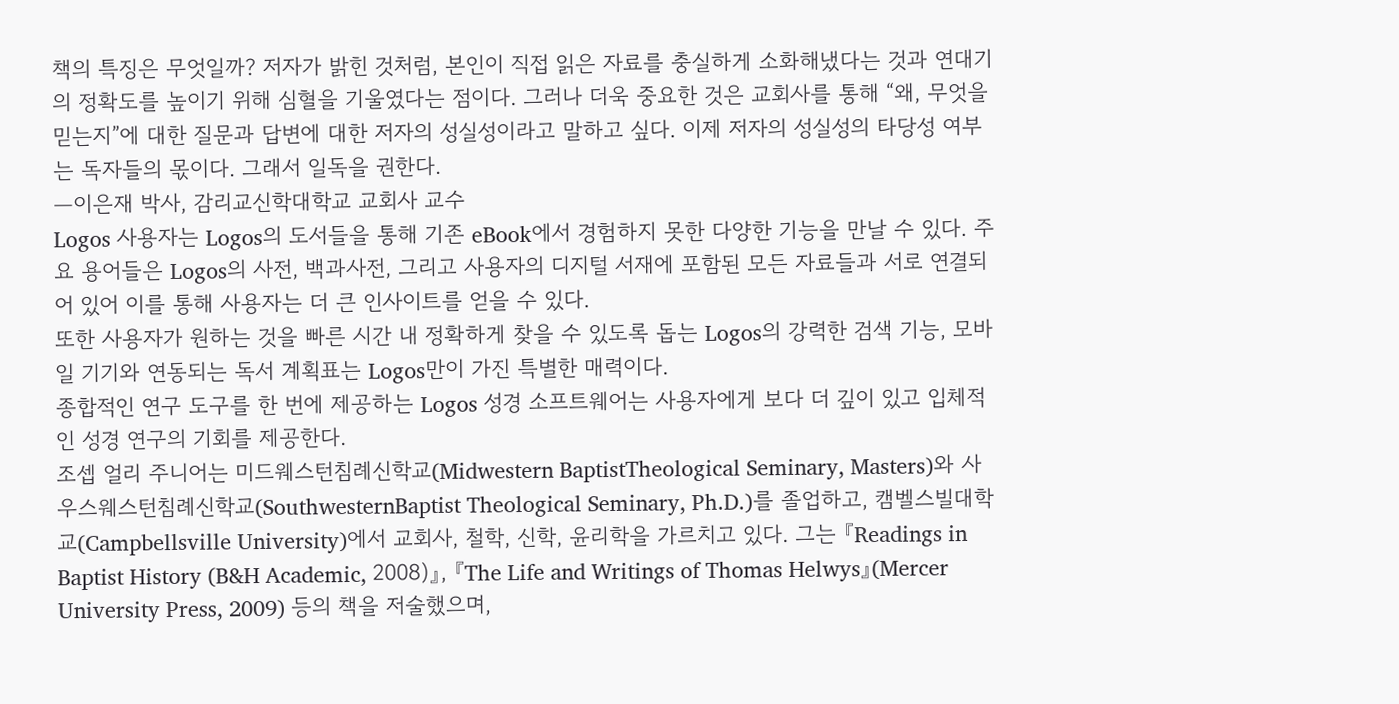책의 특징은 무엇일까? 저자가 밝힌 것처럼, 본인이 직접 읽은 자료를 충실하게 소화해냈다는 것과 연대기의 정확도를 높이기 위해 심혈을 기울였다는 점이다. 그러나 더욱 중요한 것은 교회사를 통해 “왜, 무엇을 믿는지”에 대한 질문과 답변에 대한 저자의 성실성이라고 말하고 싶다. 이제 저자의 성실성의 타당성 여부는 독자들의 몫이다. 그래서 일독을 권한다.
—이은재 박사, 감리교신학대학교 교회사 교수
Logos 사용자는 Logos의 도서들을 통해 기존 eBook에서 경험하지 못한 다양한 기능을 만날 수 있다. 주요 용어들은 Logos의 사전, 백과사전, 그리고 사용자의 디지털 서재에 포함된 모든 자료들과 서로 연결되어 있어 이를 통해 사용자는 더 큰 인사이트를 얻을 수 있다.
또한 사용자가 원하는 것을 빠른 시간 내 정확하게 찾을 수 있도록 돕는 Logos의 강력한 검색 기능, 모바일 기기와 연동되는 독서 계획표는 Logos만이 가진 특별한 매력이다.
종합적인 연구 도구를 한 번에 제공하는 Logos 성경 소프트웨어는 사용자에게 보다 더 깊이 있고 입체적인 성경 연구의 기회를 제공한다.
조셉 얼리 주니어는 미드웨스턴침례신학교(Midwestern BaptistTheological Seminary, Masters)와 사우스웨스턴침례신학교(SouthwesternBaptist Theological Seminary, Ph.D.)를 졸업하고, 캠벨스빌대학교(Campbellsville University)에서 교회사, 철학, 신학, 윤리학을 가르치고 있다. 그는 『Readings in Baptist History (B&H Academic, 2008)』, 『The Life and Writings of Thomas Helwys』(Mercer University Press, 2009) 등의 책을 저술했으며,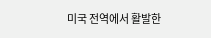미국 전역에서 활발한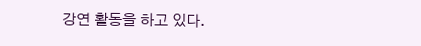강연 활동을 하고 있다.